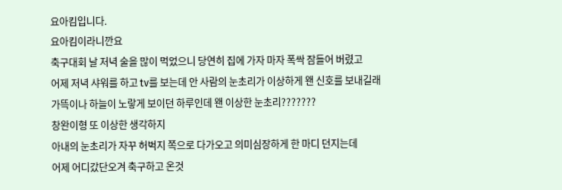요아킴입니다.
요아킴이라니깐요
축구대회 날 저녁 술을 많이 먹었으니 당연히 집에 가자 마자 폭싹 잠들어 버렸고
어제 저녁 샤워를 하고 tv를 보는데 안 사람의 눈초리가 이상하게 왠 신호를 보내길래
가뜩이나 하늘이 노랗게 보이던 하루인데 왠 이상한 눈초리???????
창완이형 또 이상한 생각하지
아내의 눈초리가 자꾸 허벅지 쪽으로 다가오고 의미심장하게 한 마디 던지는데
어제 어디갔단오겨 축구하고 온것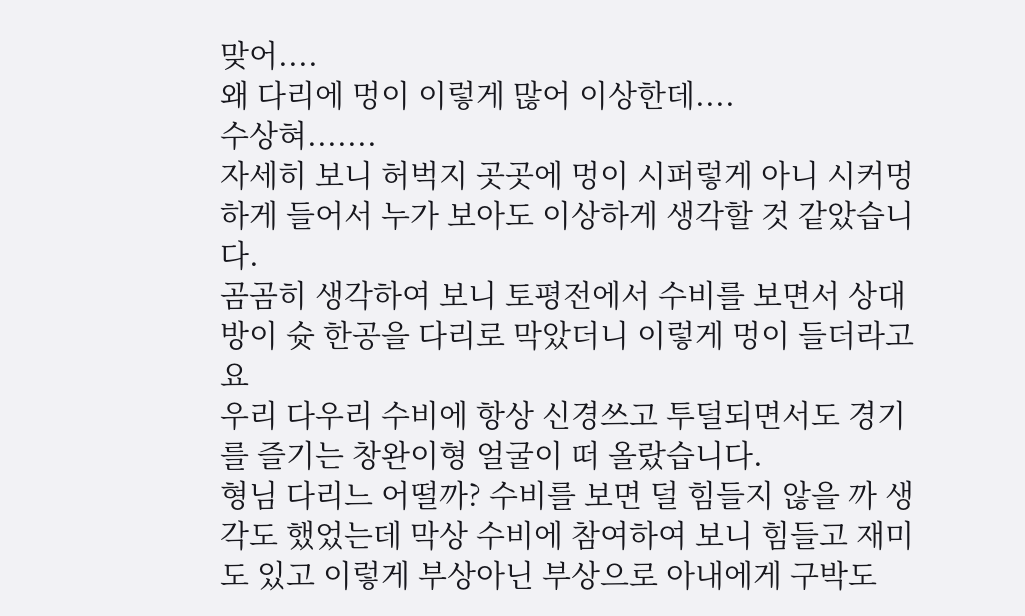맞어....
왜 다리에 멍이 이렇게 많어 이상한데....
수상혀.......
자세히 보니 허벅지 곳곳에 멍이 시퍼렇게 아니 시커멍하게 들어서 누가 보아도 이상하게 생각할 것 같았습니다.
곰곰히 생각하여 보니 토평전에서 수비를 보면서 상대방이 슛 한공을 다리로 막았더니 이렇게 멍이 들더라고요
우리 다우리 수비에 항상 신경쓰고 투덜되면서도 경기를 즐기는 창완이형 얼굴이 떠 올랐습니다.
형님 다리느 어떨까? 수비를 보면 덜 힘들지 않을 까 생각도 했었는데 막상 수비에 참여하여 보니 힘들고 재미도 있고 이렇게 부상아닌 부상으로 아내에게 구박도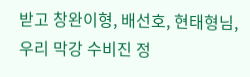받고 창완이형, 배선호, 현태형님,우리 막강 수비진 정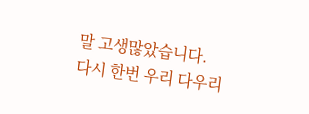말 고생많았습니다.
다시 한번 우리 다우리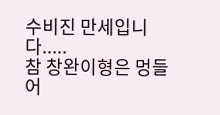수비진 만세입니다.....
참 창완이형은 멍들어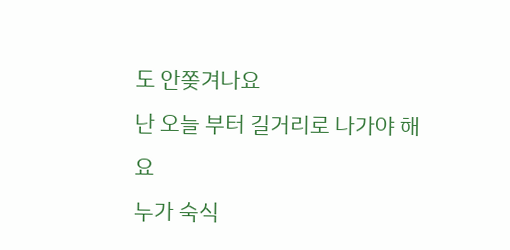도 안쫒겨나요
난 오늘 부터 길거리로 나가야 해요
누가 숙식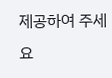제공하여 주세요